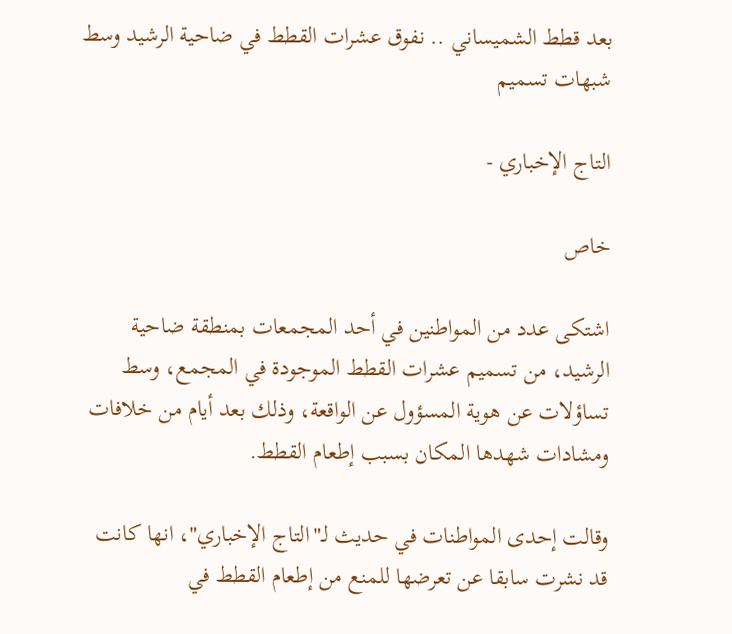بعد قطط الشميساني .. نفوق عشرات القطط في ضاحية الرشيد وسط شبهات تسميم

التاج الإخباري -

خاص

اشتكى عدد من المواطنين في أحد المجمعات بمنطقة ضاحية الرشيد، من تسميم عشرات القطط الموجودة في المجمع، وسط تساؤلات عن هوية المسؤول عن الواقعة، وذلك بعد أيام من خلافات ومشادات شهدها المكان بسبب إطعام القطط.

وقالت إحدى المواطنات في حديث لـ"التاج الإخباري"، انها كانت قد نشرت سابقا عن تعرضها للمنع من إطعام القطط في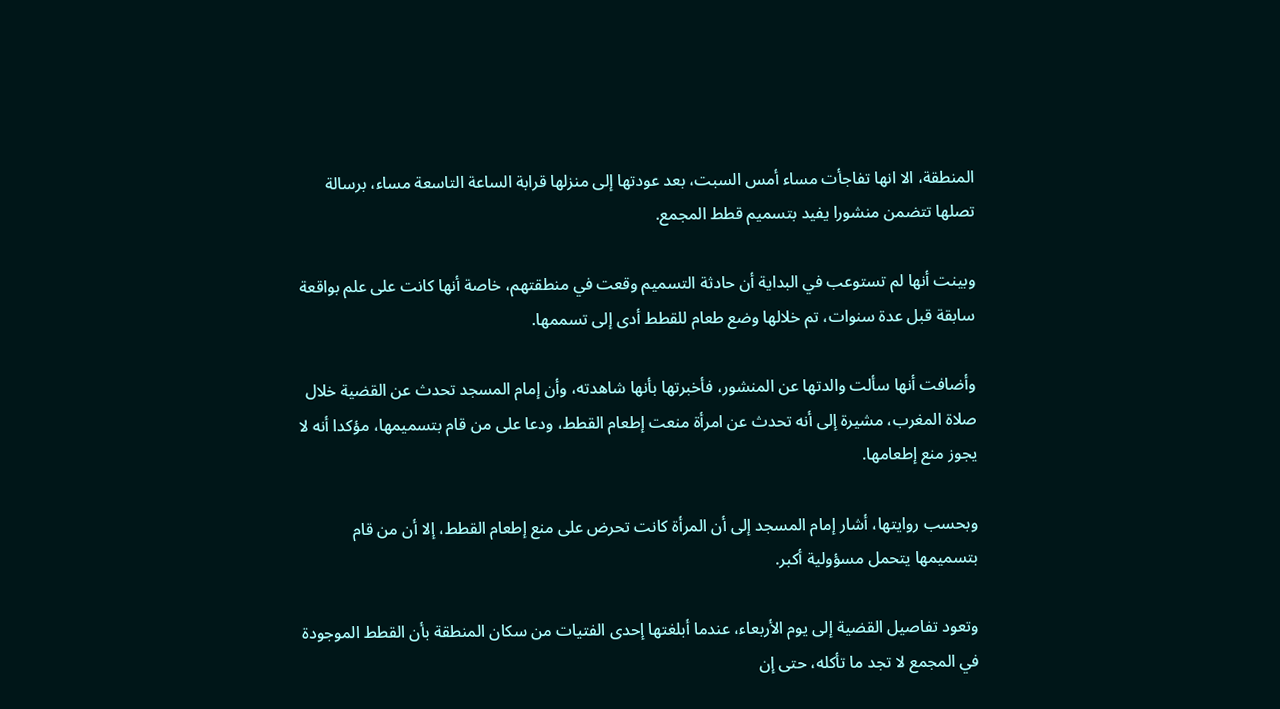المنطقة، الا انها تفاجأت مساء أمس السبت، بعد عودتها إلى منزلها قرابة الساعة التاسعة مساء، برسالة تصلها تتضمن منشورا يفيد بتسميم قطط المجمع.

وبينت أنها لم تستوعب في البداية أن حادثة التسميم وقعت في منطقتهم، خاصة أنها كانت على علم بواقعة سابقة قبل عدة سنوات، تم خلالها وضع طعام للقطط أدى إلى تسممها.

وأضافت أنها سألت والدتها عن المنشور، فأخبرتها بأنها شاهدته، وأن إمام المسجد تحدث عن القضية خلال صلاة المغرب، مشيرة إلى أنه تحدث عن امرأة منعت إطعام القطط، ودعا على من قام بتسميمها، مؤكدا أنه لا يجوز منع إطعامها.

وبحسب روايتها، أشار إمام المسجد إلى أن المرأة كانت تحرض على منع إطعام القطط، إلا أن من قام بتسميمها يتحمل مسؤولية أكبر.

وتعود تفاصيل القضية إلى يوم الأربعاء، عندما أبلغتها إحدى الفتيات من سكان المنطقة بأن القطط الموجودة في المجمع لا تجد ما تأكله، حتى إن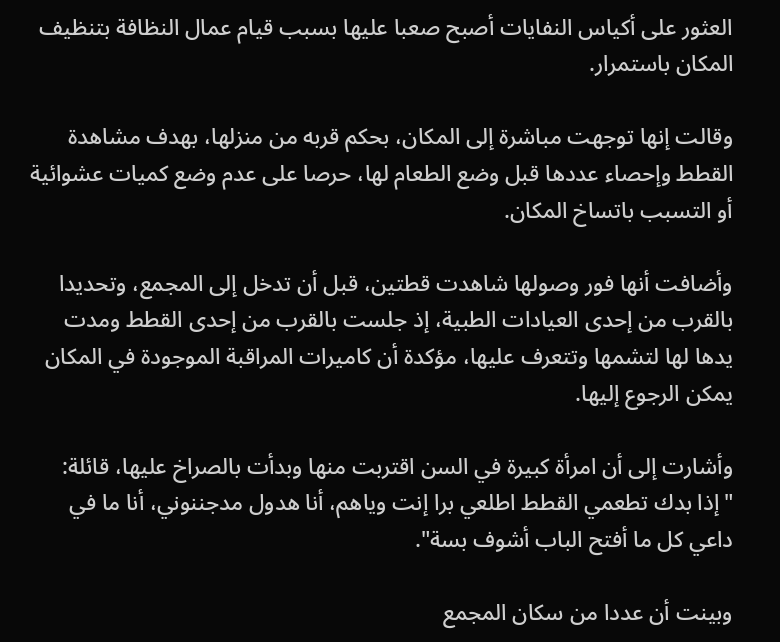العثور على أكياس النفايات أصبح صعبا عليها بسبب قيام عمال النظافة بتنظيف المكان باستمرار.

وقالت إنها توجهت مباشرة إلى المكان، بحكم قربه من منزلها، بهدف مشاهدة القطط وإحصاء عددها قبل وضع الطعام لها، حرصا على عدم وضع كميات عشوائية أو التسبب باتساخ المكان.

وأضافت أنها فور وصولها شاهدت قطتين، قبل أن تدخل إلى المجمع، وتحديدا بالقرب من إحدى العيادات الطبية، إذ جلست بالقرب من إحدى القطط ومدت يدها لها لتشمها وتتعرف عليها، مؤكدة أن كاميرات المراقبة الموجودة في المكان يمكن الرجوع إليها.

وأشارت إلى أن امرأة كبيرة في السن اقتربت منها وبدأت بالصراخ عليها، قائلة: "إذا بدك تطعمي القطط اطلعي برا إنت وياهم، أنا هدول مدجننوني، أنا ما في داعي كل ما أفتح الباب أشوف بسة".

وبينت أن عددا من سكان المجمع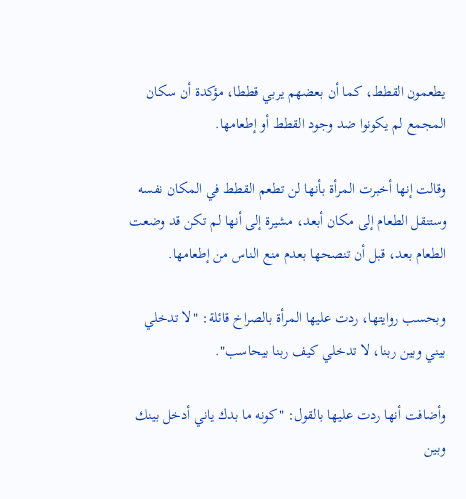يطعمون القطط، كما أن بعضهم يربي قططا، مؤكدة أن سكان المجمع لم يكونوا ضد وجود القطط أو إطعامها.

وقالت إنها أخبرت المرأة بأنها لن تطعم القطط في المكان نفسه وستنقل الطعام إلى مكان أبعد، مشيرة إلى أنها لم تكن قد وضعت الطعام بعد، قبل أن تنصحها بعدم منع الناس من إطعامها.

وبحسب روايتها، ردت عليها المرأة بالصراخ قائلة: "لا تدخلي بيني وبين ربنا، لا تدخلي كيف ربنا بيحاسب".

وأضافت أنها ردت عليها بالقول: "كونه ما بدك ياني أدخل بينك وبين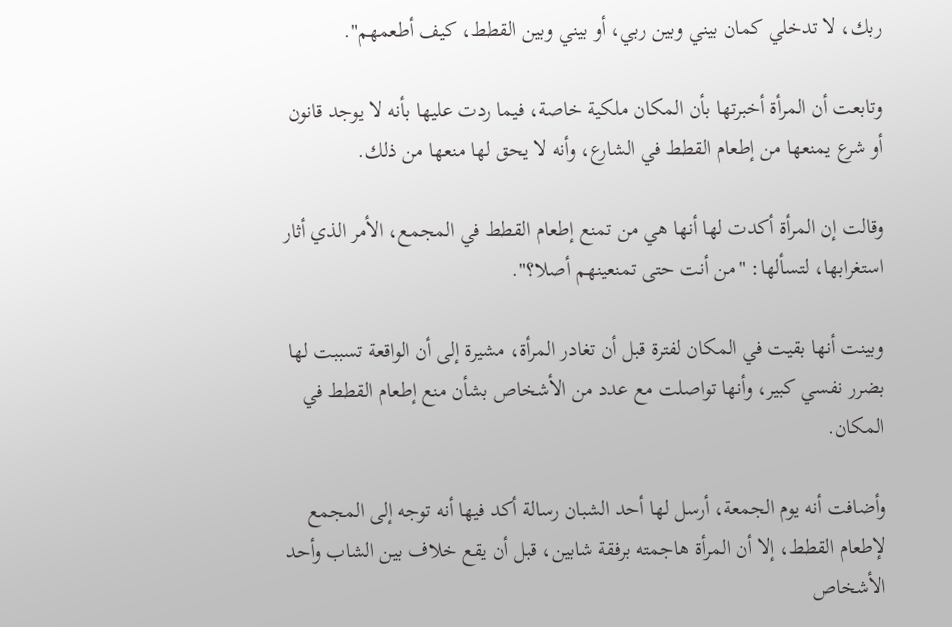ربك، لا تدخلي كمان بيني وبين ربي، أو بيني وبين القطط، كيف أطعمهم".

وتابعت أن المرأة أخبرتها بأن المكان ملكية خاصة، فيما ردت عليها بأنه لا يوجد قانون أو شرع يمنعها من إطعام القطط في الشارع، وأنه لا يحق لها منعها من ذلك.

وقالت إن المرأة أكدت لها أنها هي من تمنع إطعام القطط في المجمع، الأمر الذي أثار استغرابها، لتسألها: "من أنت حتى تمنعينهم أصلا؟".

وبينت أنها بقيت في المكان لفترة قبل أن تغادر المرأة، مشيرة إلى أن الواقعة تسببت لها بضرر نفسي كبير، وأنها تواصلت مع عدد من الأشخاص بشأن منع إطعام القطط في المكان.

وأضافت أنه يوم الجمعة، أرسل لها أحد الشبان رسالة أكد فيها أنه توجه إلى المجمع لإطعام القطط، إلا أن المرأة هاجمته برفقة شابين، قبل أن يقع خلاف بين الشاب وأحد الأشخاص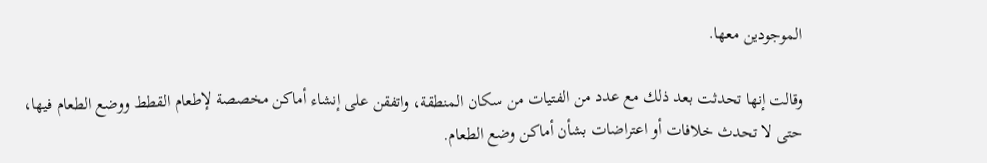الموجودين معها.

وقالت إنها تحدثت بعد ذلك مع عدد من الفتيات من سكان المنطقة، واتفقن على إنشاء أماكن مخصصة لإطعام القطط ووضع الطعام فيها، حتى لا تحدث خلافات أو اعتراضات بشأن أماكن وضع الطعام.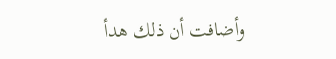وأضافت أن ذلك هدأ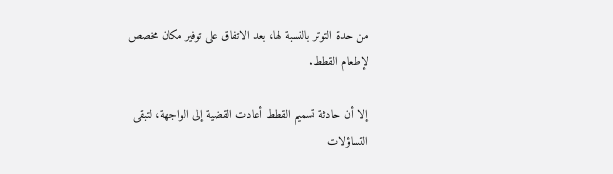من حدة التوتر بالنسبة لها، بعد الاتفاق على توفير مكان مخصص لإطعام القطط.

إلا أن حادثة تسميم القطط أعادت القضية إلى الواجهة، لتبقى التساؤلات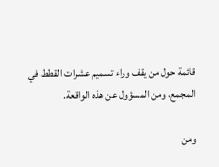قائمة حول من يقف وراء تسميم عشرات القطط في المجمع، ومن المسؤول عن هذه الواقعة.

ومن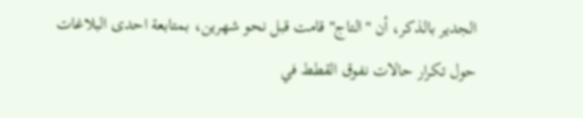الجدير بالذكر، أن "التاج" قامت قبل نحو شهرين، بمتابعة احدى البلاغات حول تكرار حالات نفوق القطط في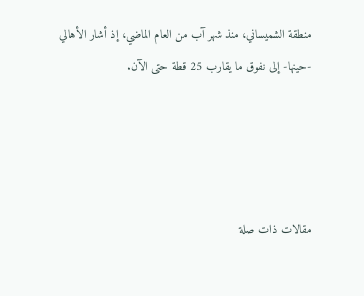منطقة الشميساني، منذ شهر آب من العام الماضي، إذ أشار الأهالي -حينها- إلى نفوق ما يقارب 25 قطة حتى الآن.




مقالات ذات صلة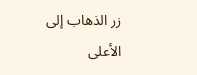زر الذهاب إلى الأعلى